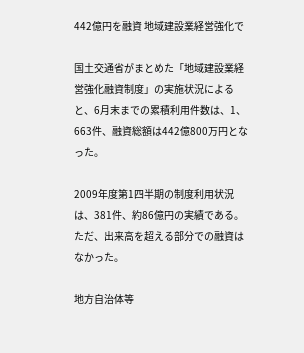442億円を融資 地域建設業経営強化で

国土交通省がまとめた「地域建設業経営強化融資制度」の実施状況によると、6月末までの累積利用件数は、1、663件、融資総額は442億800万円となった。

2009年度第1四半期の制度利用状況は、381件、約86億円の実績である。ただ、出来高を超える部分での融資はなかった。

地方自治体等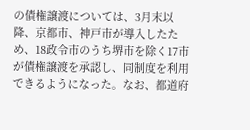の債権譲渡については、3月末以降、京都市、神戸市が導入したため、18政令市のうち堺市を除く17市が債権譲渡を承認し、同制度を利用できるようになった。なお、都道府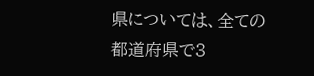県については、全ての都道府県で3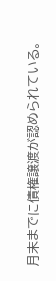月末までに債権譲渡が認められている。